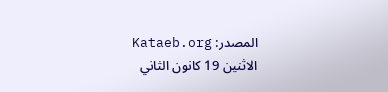المصدر: Kataeb.org
الاثنين 19 كانون الثاني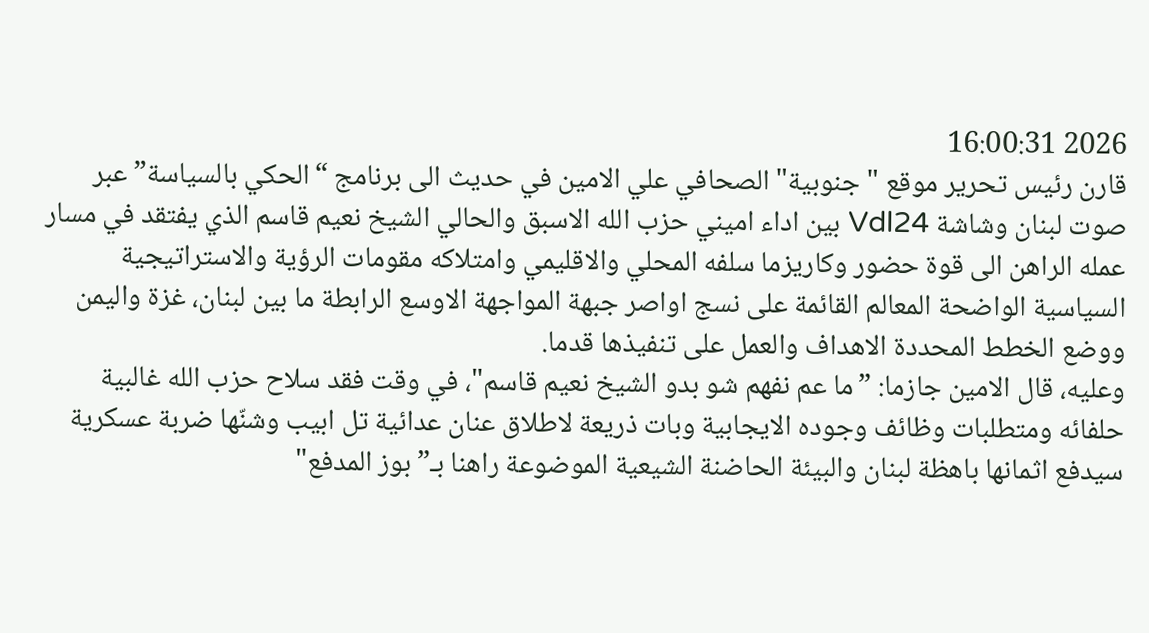2026 16:00:31
قارن رئيس تحرير موقع "جنوبية" الصحافي علي الامين في حديث الى برنامج “الحكي بالسياسة” عبر صوت لبنان وشاشة Vdl24 بين اداء اميني حزب الله الاسبق والحالي الشيخ نعيم قاسم الذي يفتقد في مسار عمله الراهن الى قوة حضور وكاريزما سلفه المحلي والاقليمي وامتلاكه مقومات الرؤية والاستراتيجية السياسية الواضحة المعالم القائمة على نسج اواصر جبهة المواجهة الاوسع الرابطة ما بين لبنان، غزة واليمن ووضع الخطط المحددة الاهداف والعمل على تنفيذها قدما.
وعليه، قال الامين جازما: ”ما عم نفهم شو بدو الشيخ نعيم قاسم"، في وقت فقد سلاح حزب الله غالبية حلفائه ومتطلبات وظائف وجوده الايجابية وبات ذريعة لاطلاق عنان عدائية تل ابيب وشنّها ضربة عسكرية سيدفع اثمانها باهظة لبنان والبيئة الحاضنة الشيعية الموضوعة راهنا بـ”بوز المدفع"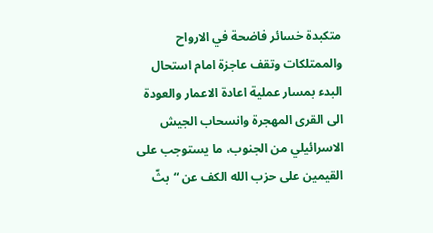متكبدة خسائر فاضحة في الارواح والممتلكات وتقف عاجزة امام استحال البدء بمسار عملية اعادة الاعمار والعودة الى القرى المهجرة وانسحاب الجيش الاسرائيلي من الجنوب، ما يستوجب على القيمين على حزب الله الكف عن “بثّ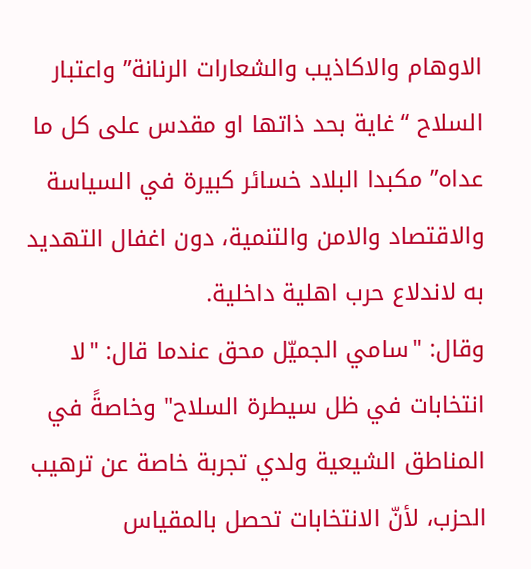الاوهام والاكاذيب والشعارات الرنانة” واعتبار السلاح “غاية بحد ذاتها او مقدس على كل ما عداه” مكبدا البلاد خسائر كبيرة في السياسة والاقتصاد والامن والتنمية، دون اغفال التهديد به لاندلاع حرب اهلية داخلية.
وقال: "سامي الجميّل محق عندما قال: "لا انتخابات في ظل سيطرة السلاح" وخاصةً في المناطق الشيعية ولدي تجربة خاصة عن ترهيب الحزب، لأنّ الانتخابات تحصل بالمقياس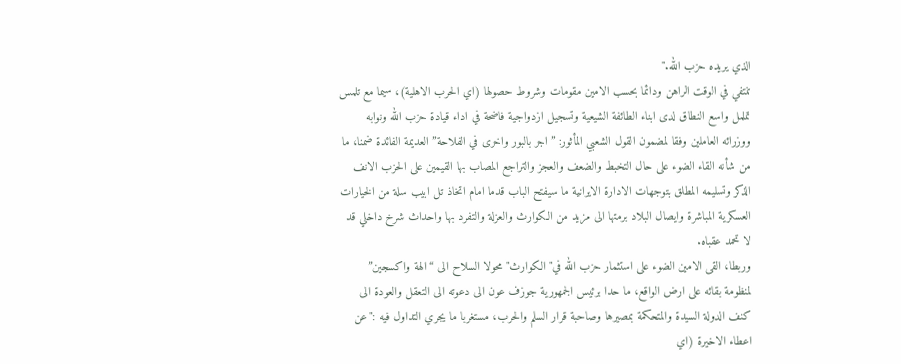الذي يريده حزب الله."
تنتفي في الوقت الراهن ودائما بحسب الامين مقومات وشروط حصولها (اي الحرب الاهلية)، سيما مع تلمس تململ واسع النطاق لدى ابناء الطائفة الشيعية وتسجيل ازدواجية فاضحة في اداء قيادة حزب الله ونوابه ووزرائه العاملين وفقا لمضمون القول الشعبي المأثور: ”اجر بالبور واخرى في الفلاحة” العديمة الفائدة ضمنا، ما من شأنه القاء الضوء على حال التخبط والضعف والعجز والتراجع المصاب بها القيمين على الحزب الانف الذكر وتسليمه المطلق بتوجهات الادارة الايرانية ما سيفتح الباب قدما امام اتخاذ تل ابيب سلة من الخيارات العسكرية المباشرة وايصال البلاد برمتها الى مزيد من الكوارث والعزلة والتفرد بها واحداث شرخ داخلي قد لا تحمد عقباه.
وربطا، القى الامين الضوء على استثمار حزب الله في"الكوارث" محولا السلاح الى “الهة واكسجين” لمنظومة بقائه على ارض الواقع، ما حدا برئيس الجمهورية جوزف عون الى دعوته الى التعقل والعودة الى كنف الدولة السيدة والمتحكمة بمصيرها وصاحبة قرار السلم والحرب، مستغربا ما يجري التداول فيه :"عن اعطاء الاخيرة (اي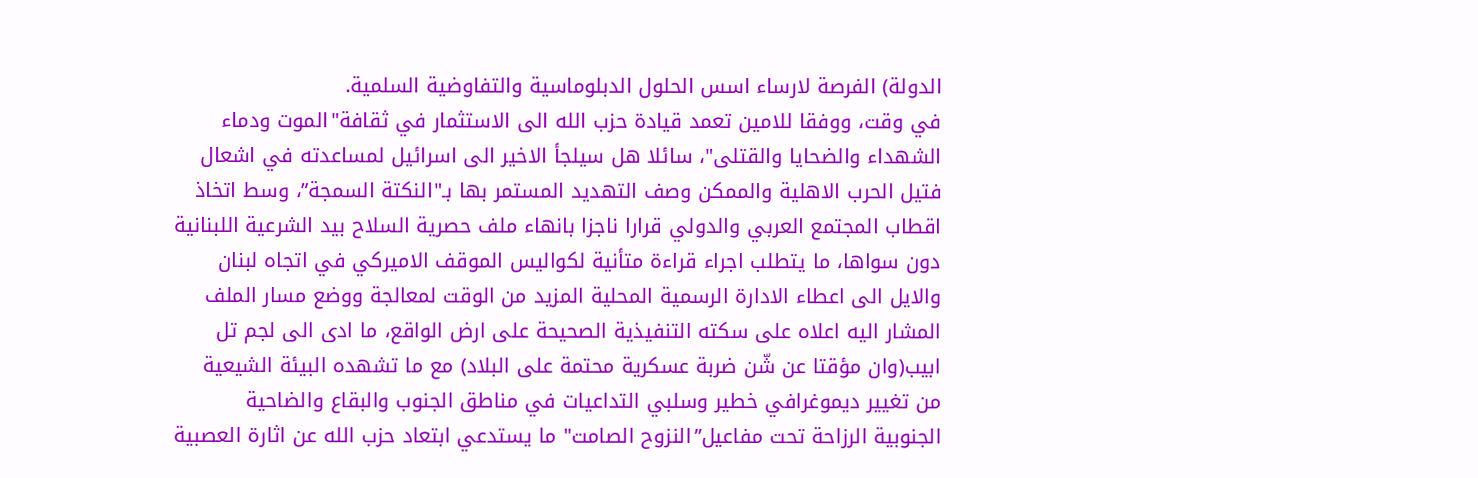الدولة) الفرصة لارساء اسس الحلول الدبلوماسية والتفاوضية السلمية.
في وقت، ووفقا للامين تعمد قيادة حزب الله الى الاستثمار في ثقافة"الموت ودماء الشهداء والضحايا والقتلى"، سائلا هل سيلجأ الاخير الى اسرائيل لمساعدته في اشعال فتيل الحرب الاهلية والممكن وصف التهديد المستمر بها بـ"النكتة السمجة”، وسط اتخاذ اقطاب المجتمع العربي والدولي قرارا ناجزا بانهاء ملف حصرية السلاح بيد الشرعية اللبنانية دون سواها، ما يتطلب اجراء قراءة متأنية لكواليس الموقف الاميركي في اتجاه لبنان والايل الى اعطاء الادارة الرسمية المحلية المزيد من الوقت لمعالجة ووضع مسار الملف المشار اليه اعلاه على سكته التنفيذية الصحيحة على ارض الواقع، ما ادى الى لجم تل ابيب(وان مؤقتا عن شّن ضربة عسكرية محتمة على البلاد) مع ما تشهده البيئة الشيعية من تغيير ديموغرافي خطير وسلبي التداعيات في مناطق الجنوب والبقاع والضاحية الجنوبية الرزاحة تحت مفاعيل”النزوح الصامت" ما يستدعي ابتعاد حزب الله عن اثارة العصبية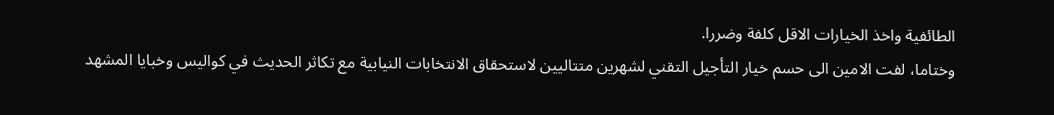الطائفية واخذ الخيارات الاقل كلفة وضررا.
وختاما، لفت الامين الى حسم خيار التأجيل التقني لشهرين متتاليين لاستحقاق الانتخابات النيابية مع تكاثر الحديث في كواليس وخبايا المشهد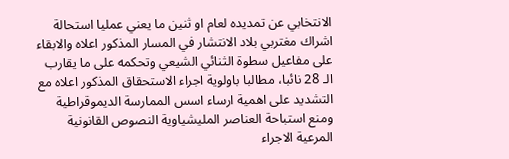الانتخابي عن تمديده لعام او ثنين ما يعني عمليا استحالة اشراك مغتربي بلاد الانتشار في المسار المذكور اعلاه والابقاء على مفاعيل سطوة الثنائي الشيعي وتحكمه على ما يقارب الـ 28 نائبا، مطالبا باولوية اجراء الاستحقاق المذكور اعلاه مع التشديد على اهمية ارساء اسس الممارسة الديموقراطية ومنع استباحة العناصر المليشياوية النصوص القانونية المرعية الاجراء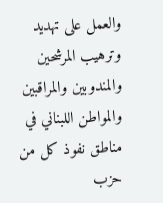والعمل على تهديد وترهيب المرشحين والمندوبين والمراقبين والمواطن اللبناني في مناطق نفوذ كل من حزب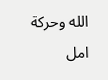الله وحركة امل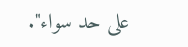على حد سواء".